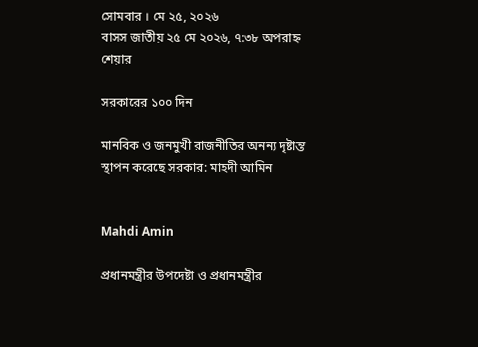সোমবার । মে ২৫, ২০২৬
বাসস জাতীয় ২৫ মে ২০২৬, ৭:৩৮ অপরাহ্ন
শেয়ার

সরকারের ১০০ দিন

মানবিক ও জনমুখী রাজনীতির অনন্য দৃষ্টান্ত স্থাপন করেছে সরকার: মাহদী আমিন


Mahdi Amin

প্রধানমন্ত্রীর উপদেষ্টা ও প্রধানমন্ত্রীর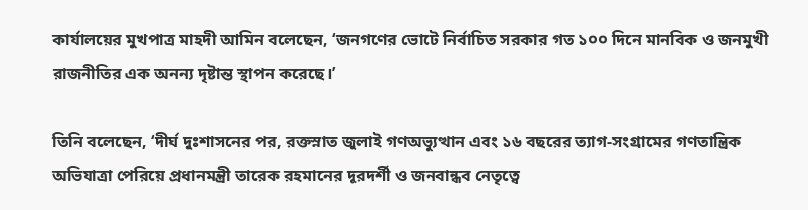কার্যালয়ের মুখপাত্র মাহদী আমিন বলেছেন, ‘জনগণের ভোটে নির্বাচিত সরকার গত ১০০ দিনে মানবিক ও জনমুখী রাজনীতির এক অনন্য দৃষ্টান্ত স্থাপন করেছে।’

তিনি বলেছেন, ‘দীর্ঘ দুঃশাসনের পর, রক্তস্নাত জুলাই গণঅভ্যুত্থান এবং ১৬ বছরের ত্যাগ-সংগ্রামের গণতান্ত্রিক অভিযাত্রা পেরিয়ে প্রধানমন্ত্রী তারেক রহমানের দূরদর্শী ও জনবান্ধব নেতৃত্বে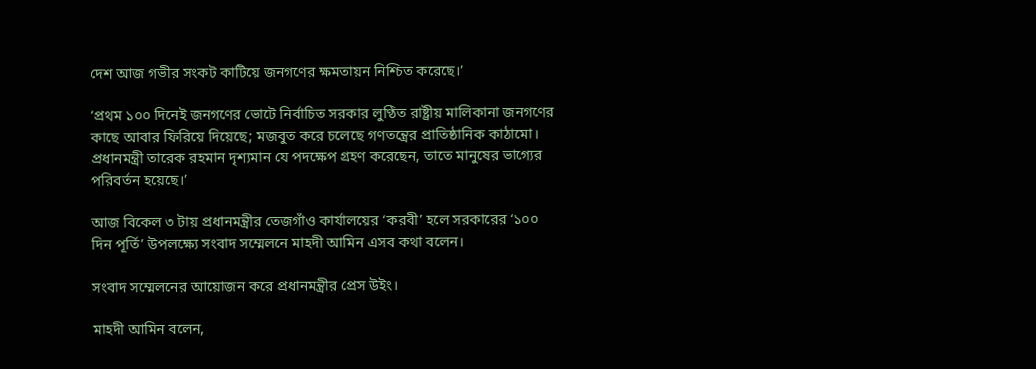দেশ আজ গভীর সংকট কাটিয়ে জনগণের ক্ষমতায়ন নিশ্চিত করেছে।’

‘প্রথম ১০০ দিনেই জনগণের ভোটে নির্বাচিত সরকার লুণ্ঠিত রাষ্ট্রীয় মালিকানা জনগণের কাছে আবার ফিরিয়ে দিয়েছে; মজবুত করে চলেছে গণতন্ত্রের প্রাতিষ্ঠানিক কাঠামো। প্রধানমন্ত্রী তারেক রহমান দৃশ্যমান যে পদক্ষেপ গ্রহণ করেছেন, তাতে মানুষের ভাগ্যের পরিবর্তন হয়েছে।’

আজ বিকেল ৩ টায় প্রধানমন্ত্রীর তেজগাঁও কার্যালয়ের ‘করবী’ হলে সরকারের ‘১০০ দিন পূর্তি’ উপলক্ষ্যে সংবাদ সম্মেলনে মাহদী আমিন এসব কথা বলেন।

সংবাদ সম্মেলনের আয়োজন করে প্রধানমন্ত্রীর প্রেস উইং।

মাহদী আমিন বলেন,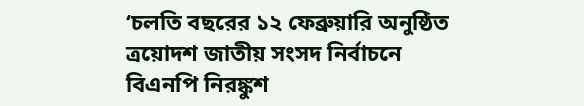‘চলতি বছরের ১২ ফেব্রুয়ারি অনুষ্ঠিত ত্রয়োদশ জাতীয় সংসদ নির্বাচনে বিএনপি নিরঙ্কুশ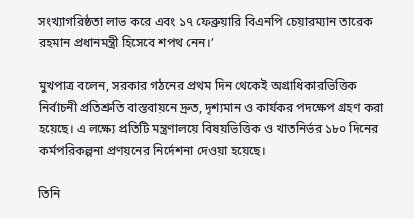সংখ্যাগরিষ্ঠতা লাভ করে এবং ১৭ ফেব্রুয়ারি বিএনপি চেয়ারম্যান তারেক রহমান প্রধানমন্ত্রী হিসেবে শপথ নেন।’

মুখপাত্র বলেন, সরকার গঠনের প্রথম দিন থেকেই অগ্রাধিকারভিত্তিক নির্বাচনী প্রতিশ্রুতি বাস্তবায়নে দ্রুত, দৃশ্যমান ও কার্যকর পদক্ষেপ গ্রহণ করা হয়েছে। এ লক্ষ্যে প্রতিটি মন্ত্রণালয়ে বিষয়ভিত্তিক ও খাতনির্ভর ১৮০ দিনের কর্মপরিকল্পনা প্রণয়নের নির্দেশনা দেওয়া হয়েছে।

তিনি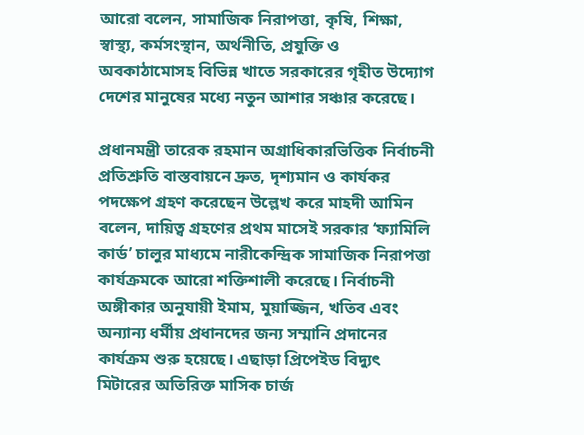আরো বলেন, সামাজিক নিরাপত্তা, কৃষি, শিক্ষা, স্বাস্থ্য, কর্মসংস্থান, অর্থনীতি, প্রযুক্তি ও অবকাঠামোসহ বিভিন্ন খাতে সরকারের গৃহীত উদ্যোগ দেশের মানুষের মধ্যে নতুন আশার সঞ্চার করেছে।

প্রধানমন্ত্রী তারেক রহমান অগ্রাধিকারভিত্তিক নির্বাচনী প্রতিশ্রুতি বাস্তবায়নে দ্রুত, দৃশ্যমান ও কার্যকর পদক্ষেপ গ্রহণ করেছেন উল্লেখ করে মাহদী আমিন বলেন, দায়িত্ব গ্রহণের প্রথম মাসেই সরকার ‘ফ্যামিলি কার্ড’ চালুর মাধ্যমে নারীকেন্দ্রিক সামাজিক নিরাপত্তা কার্যক্রমকে আরো শক্তিশালী করেছে। নির্বাচনী অঙ্গীকার অনুযায়ী ইমাম, মুয়াজ্জিন, খতিব এবং অন্যান্য ধর্মীয় প্রধানদের জন্য সম্মানি প্রদানের কার্যক্রম শুরু হয়েছে। এছাড়া প্রিপেইড বিদ্যুৎ মিটারের অতিরিক্ত মাসিক চার্জ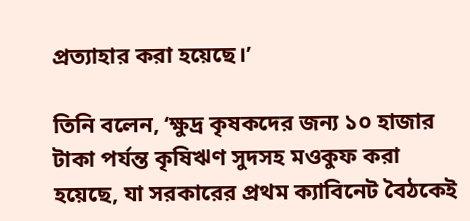প্রত্যাহার করা হয়েছে।’

তিনি বলেন, ‘ক্ষুদ্র কৃষকদের জন্য ১০ হাজার টাকা পর্যন্ত কৃষিঋণ সুদসহ মওকুফ করা হয়েছে, যা সরকারের প্রথম ক্যাবিনেট বৈঠকেই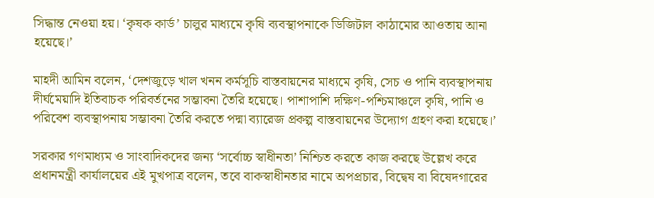সিদ্ধান্ত নেওয়া হয়। ‘কৃষক কার্ড’ চালুর মাধ্যমে কৃষি ব্যবস্থাপনাকে ডিজিটাল কাঠামোর আওতায় আনা হয়েছে।’

মাহদী আমিন বলেন, ‘দেশজুড়ে খাল খনন কর্মসূচি বাস্তবায়নের মাধ্যমে কৃষি, সেচ ও পানি ব্যবস্থাপনায় দীর্ঘমেয়াদি ইতিবাচক পরিবর্তনের সম্ভাবনা তৈরি হয়েছে। পাশাপাশি দক্ষিণ-পশ্চিমাঞ্চলে কৃষি, পানি ও পরিবেশ ব্যবস্থাপনায় সম্ভাবনা তৈরি করতে পদ্মা ব্যারেজ প্রকল্প বাস্তবায়নের উদ্যোগ গ্রহণ করা হয়েছে।’

সরকার গণমাধ্যম ও সাংবাদিকদের জন্য ‘সর্বোচ্চ স্বাধীনতা’ নিশ্চিত করতে কাজ করছে উল্লেখ করে প্রধানমন্ত্রী কার্যালয়ের এই মুখপাত্র বলেন, তবে বাকস্বাধীনতার নামে অপপ্রচার, বিদ্বেষ বা বিষেদগারের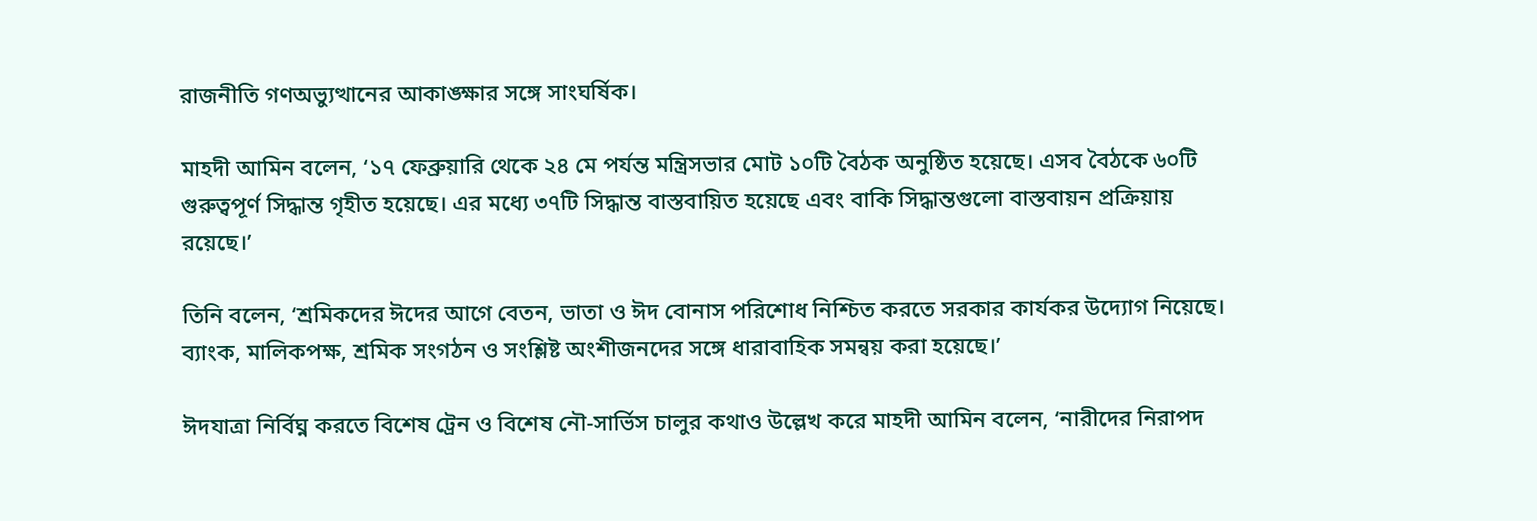রাজনীতি গণঅভ্যুত্থানের আকাঙ্ক্ষার সঙ্গে সাংঘর্ষিক।

মাহদী আমিন বলেন, ‘১৭ ফেব্রুয়ারি থেকে ২৪ মে পর্যন্ত মন্ত্রিসভার মোট ১০টি বৈঠক অনুষ্ঠিত হয়েছে। এসব বৈঠকে ৬০টি গুরুত্বপূর্ণ সিদ্ধান্ত গৃহীত হয়েছে। এর মধ্যে ৩৭টি সিদ্ধান্ত বাস্তবায়িত হয়েছে এবং বাকি সিদ্ধান্তগুলো বাস্তবায়ন প্রক্রিয়ায় রয়েছে।’

তিনি বলেন, ‘শ্রমিকদের ঈদের আগে বেতন, ভাতা ও ঈদ বোনাস পরিশোধ নিশ্চিত করতে সরকার কার্যকর উদ্যোগ নিয়েছে। ব্যাংক, মালিকপক্ষ, শ্রমিক সংগঠন ও সংশ্লিষ্ট অংশীজনদের সঙ্গে ধারাবাহিক সমন্বয় করা হয়েছে।’

ঈদযাত্রা নির্বিঘ্ন করতে বিশেষ ট্রেন ও বিশেষ নৌ-সার্ভিস চালুর কথাও উল্লেখ করে মাহদী আমিন বলেন, ‘নারীদের নিরাপদ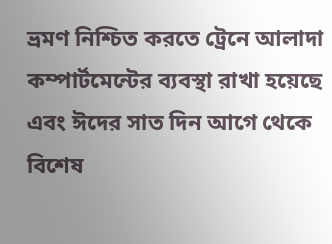ভ্রমণ নিশ্চিত করতে ট্রেনে আলাদা কম্পার্টমেন্টের ব্যবস্থা রাখা হয়েছে এবং ঈদের সাত দিন আগে থেকে বিশেষ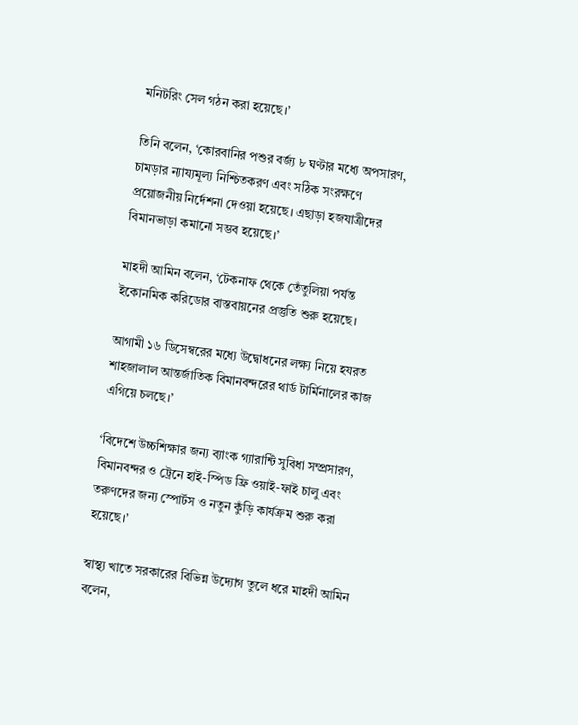মনিটরিং সেল গঠন করা হয়েছে।’

তিনি বলেন, ‘কোরবানির পশুর বর্জ্য ৮ ঘণ্টার মধ্যে অপসারণ, চামড়ার ন্যায্যমূল্য নিশ্চিতকরণ এবং সঠিক সংরক্ষণে প্রয়োজনীয় নির্দেশনা দেওয়া হয়েছে। এছাড়া হজযাত্রীদের বিমানভাড়া কমানো সম্ভব হয়েছে।’

মাহদী আমিন বলেন, ‘টেকনাফ থেকে তেঁতুলিয়া পর্যন্ত ইকোনমিক করিডোর বাস্তবায়নের প্রস্তুতি শুরু হয়েছে।

আগামী ১৬ ডিসেম্বরের মধ্যে উদ্বোধনের লক্ষ্য নিয়ে হযরত শাহজালাল আন্তর্জাতিক বিমানবন্দরের থার্ড টার্মিনালের কাজ এগিয়ে চলছে।’

‘বিদেশে উচ্চশিক্ষার জন্য ব্যাংক গ্যারান্টি সুবিধা সম্প্রসারণ, বিমানবন্দর ও ট্রেনে হাই-স্পিড ফ্রি ওয়াই-ফাই চালু এবং তরুণদের জন্য স্পোর্টস ও নতুন কুঁড়ি কার্যক্রম শুরু করা হয়েছে।’

স্বাস্থ্য খাতে সরকারের বিভিন্ন উদ্যোগ তুলে ধরে মাহদী আমিন বলেন,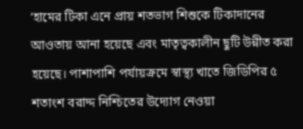‘হামের টিকা এনে প্রায় শতভাগ শিশুকে টিকাদানের আওতায় আনা হয়েছে এবং মাতৃত্বকালীন ছুটি উন্নীত করা হয়েছে। পাশাপাশি পর্যায়ক্রমে স্বাস্থ্য খাতে জিডিপির ৫ শতাংশ বরাদ্দ নিশ্চিতের উদ্যোগ নেওয়া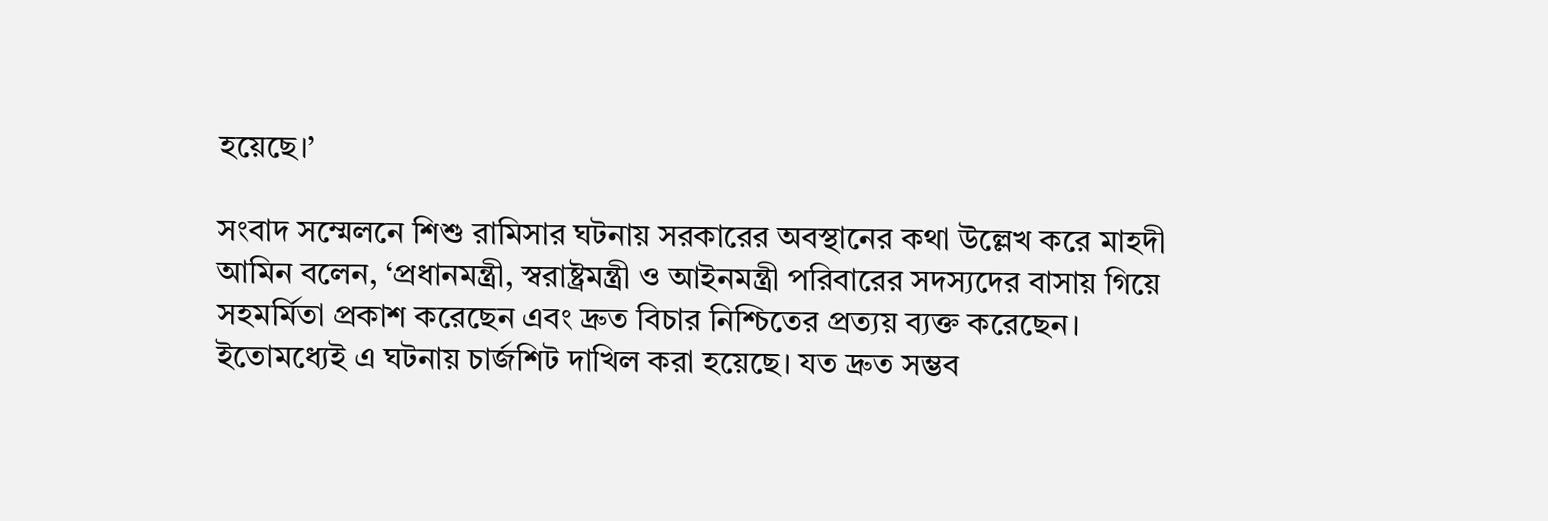হয়েছে।’

সংবাদ সম্মেলনে শিশু রামিসার ঘটনায় সরকারের অবস্থানের কথা উল্লেখ করে মাহদী আমিন বলেন, ‘প্রধানমন্ত্রী, স্বরাষ্ট্রমন্ত্রী ও আইনমন্ত্রী পরিবারের সদস্যদের বাসায় গিয়ে সহমর্মিতা প্রকাশ করেছেন এবং দ্রুত বিচার নিশ্চিতের প্রত্যয় ব্যক্ত করেছেন। ইতোমধ্যেই এ ঘটনায় চার্জশিট দাখিল করা হয়েছে। যত দ্রুত সম্ভব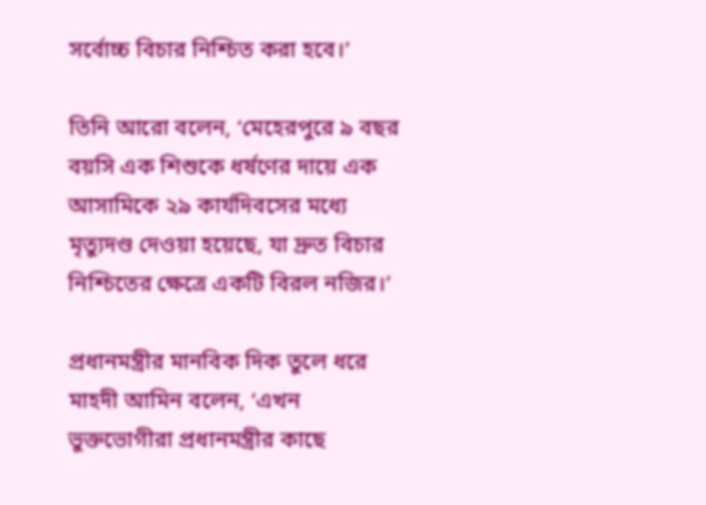সর্বোচ্চ বিচার নিশ্চিত করা হবে।’

তিনি আরো বলেন, ‘মেহেরপুরে ৯ বছর বয়সি এক শিশুকে ধর্ষণের দায়ে এক আসামিকে ২৯ কার্যদিবসের মধ্যে মৃত্যুদণ্ড দেওয়া হয়েছে, যা দ্রুত বিচার নিশ্চিতের ক্ষেত্রে একটি বিরল নজির।’

প্রধানমন্ত্রীর মানবিক দিক তুলে ধরে মাহদী আমিন বলেন, ‘এখন ভুক্তভোগীরা প্রধানমন্ত্রীর কাছে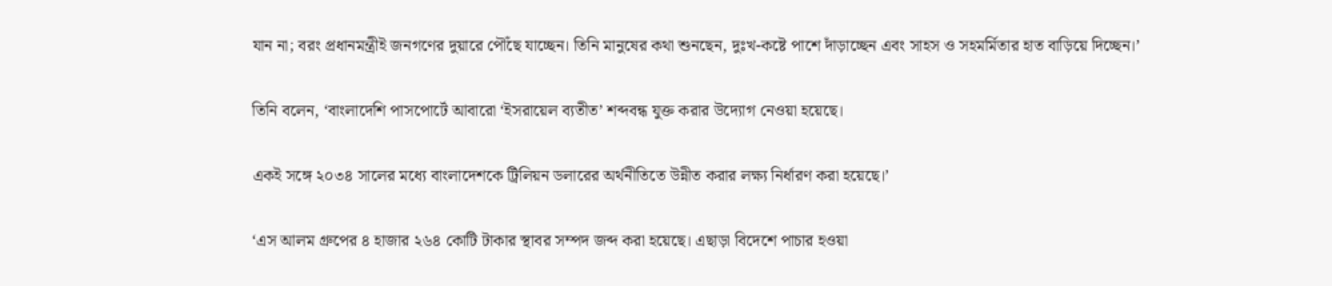যান না; বরং প্রধানমন্ত্রীই জনগণের দুয়ারে পৌঁছে যাচ্ছেন। তিনি মানুষের কথা শুনছেন, দুঃখ-কষ্টে পাশে দাঁড়াচ্ছেন এবং সাহস ও সহমর্মিতার হাত বাড়িয়ে দিচ্ছেন।’

তিনি বলেন, ‘বাংলাদেশি পাসপোর্টে আবারো ‘ইসরায়েল ব্যতীত’ শব্দবন্ধ যুক্ত করার উদ্যোগ নেওয়া হয়েছে।

একই সঙ্গে ২০৩৪ সালের মধ্যে বাংলাদেশকে ট্রিলিয়ন ডলারের অর্থনীতিতে উন্নীত করার লক্ষ্য নির্ধারণ করা হয়েছে।’

‘এস আলম গ্রুপের ৪ হাজার ২৬৪ কোটি টাকার স্থাবর সম্পদ জব্দ করা হয়েছে। এছাড়া বিদেশে পাচার হওয়া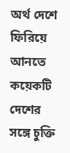অর্থ দেশে ফিরিয়ে আনতে কয়েকটি দেশের সঙ্গে চুক্তি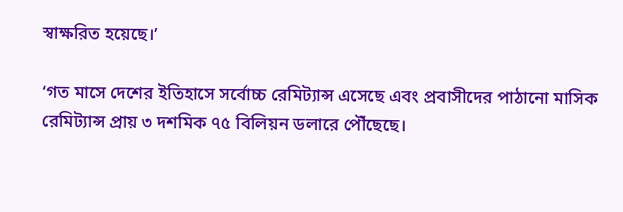স্বাক্ষরিত হয়েছে।’

‘গত মাসে দেশের ইতিহাসে সর্বোচ্চ রেমিট্যান্স এসেছে এবং প্রবাসীদের পাঠানো মাসিক রেমিট্যান্স প্রায় ৩ দশমিক ৭৫ বিলিয়ন ডলারে পৌঁছেছে।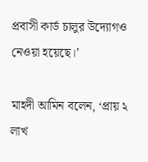প্রবাসী কার্ড চালুর উদ্যোগও নেওয়া হয়েছে।’

মাহদী আমিন বলেন, ‘প্রায় ২ লাখ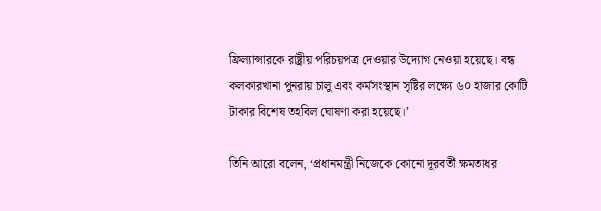ফ্রিল্যান্সারকে রাষ্ট্রীয় পরিচয়পত্র দেওয়ার উদ্যোগ নেওয়া হয়েছে। বন্ধ কলকারখানা পুনরায় চালু এবং কর্মসংস্থান সৃষ্টির লক্ষ্যে ৬০ হাজার কোটি টাকার বিশেষ তহবিল ঘোষণা করা হয়েছে।’

তিনি আরো বলেন, ‘প্রধানমন্ত্রী নিজেকে কোনো দূরবর্তী ক্ষমতাধর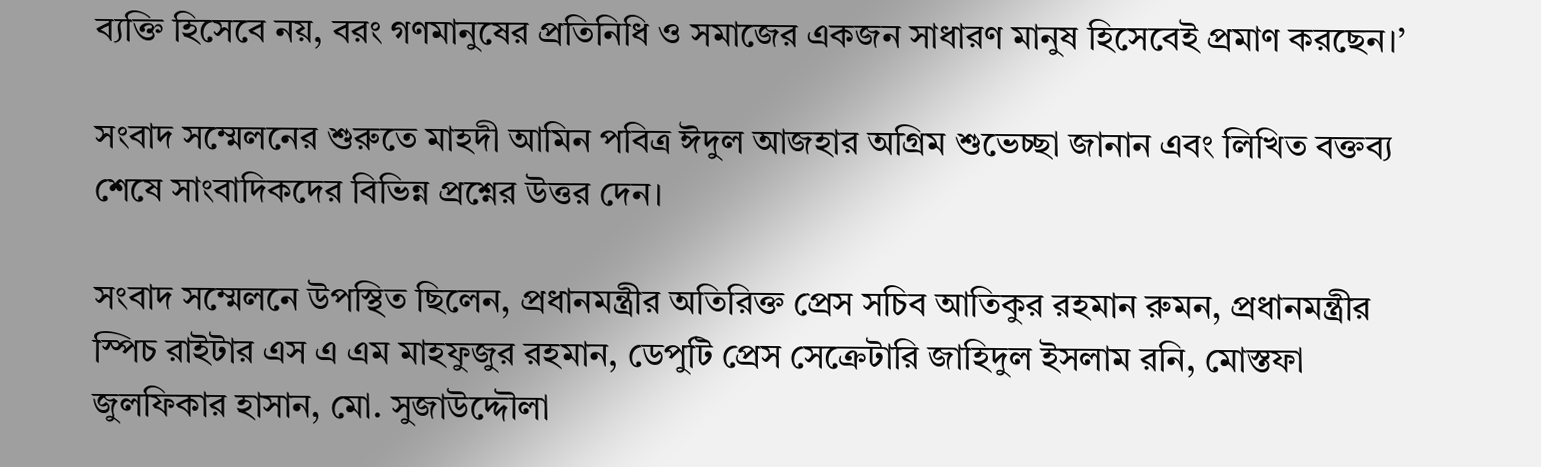ব্যক্তি হিসেবে নয়, বরং গণমানুষের প্রতিনিধি ও সমাজের একজন সাধারণ মানুষ হিসেবেই প্রমাণ করছেন।’

সংবাদ সম্মেলনের শুরুতে মাহদী আমিন পবিত্র ঈদুল আজহার অগ্রিম শুভেচ্ছা জানান এবং লিখিত বক্তব্য শেষে সাংবাদিকদের বিভিন্ন প্রশ্নের উত্তর দেন।

সংবাদ সম্মেলনে উপস্থিত ছিলেন, প্রধানমন্ত্রীর অতিরিক্ত প্রেস সচিব আতিকুর রহমান রুমন, প্রধানমন্ত্রীর স্পিচ রাইটার এস এ এম মাহফুজুর রহমান, ডেপুটি প্রেস সেক্রেটারি জাহিদুল ইসলাম রনি, মোস্তফা জুলফিকার হাসান, মো. সুজাউদ্দৌলা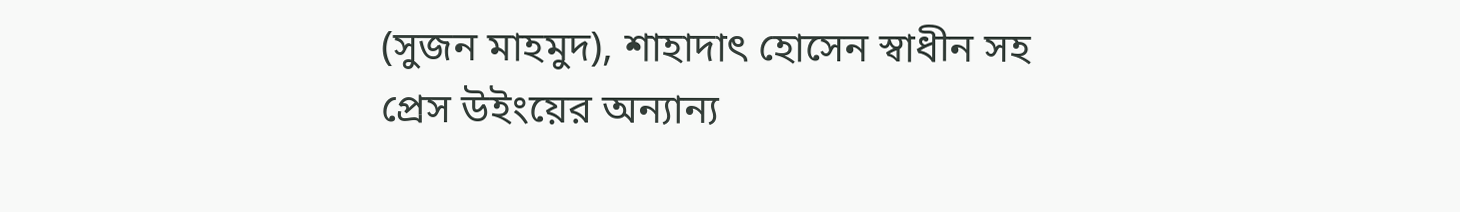(সুজন মাহমুদ), শাহাদাৎ হোসেন স্বাধীন সহ প্রেস উইংয়ের অন্যান্য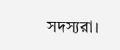সদস্যরা।